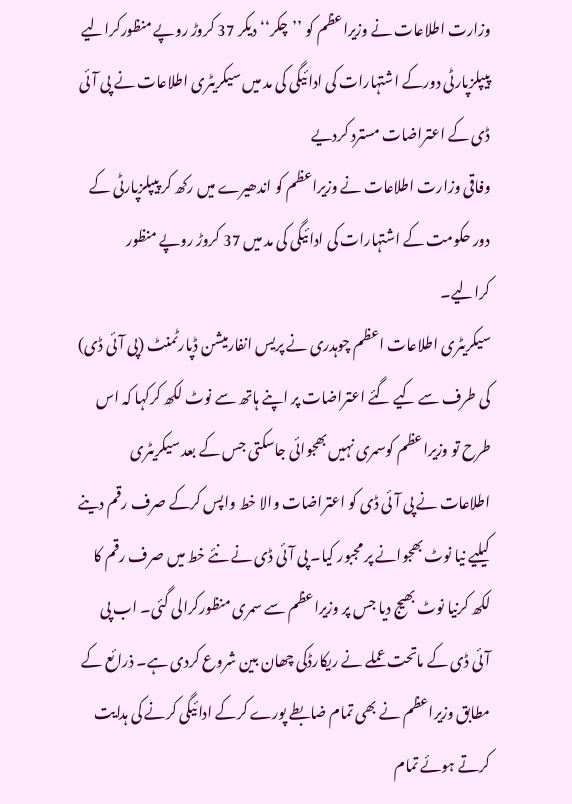وزارت اطلاعات نے وزیراعظم کو ’’چکر‘‘ دیکر 37 کروڑ روپے منظورکرالیے
پیپلزپارٹی دورکے اشتہارات کی ادائیگی کی مد میں سیکریٹری اطلاعات نے پی آئی ڈی کے اعتراضات مسترد کردیے
وفاقی وزارت اطلاعات نے وزیراعظم کو اندھیرے میں رکھ کر پیپلزپارٹی کے دور حکومت کے اشتہارات کی ادائیگی کی مد میں 37 کروڑ روپے منظور کرالیے۔
سیکریٹری اطلاعات اعظم چوہدری نے پریس انفارمیشن ڈپارٹمنٹ (پی آئی ڈی) کی طرف سے کیے گئے اعتراضات پر اپنے ہاتھ سے نوٹ لکھ کرکہا کہ اس طرح تو وزیراعظم کوسمری نہیں بھجوائی جاسکتی جس کے بعد سیکریٹری اطلاعات نے پی آئی ڈی کو اعتراضات والا خط واپس کرکے صرف رقم دینے کیلیے نیا نوٹ بھجوانے پر مجبور کیا۔ پی آئی ڈی نے نئے خط میں صرف رقم کا لکھ کرنیا نوٹ بھیج دیا جس پر وزیراعظم سے سمری منظورکرالی گئی۔ اب پی آئی ڈی کے ماتحت عملے نے ریکارڈکی چھان بین شروع کردی ہے۔ ذرائع کے مطابق وزیراعظم نے بھی تمام ضابطے پورے کرکے ادائیگی کرنے کی ہدایت کرتے ہوئے تمام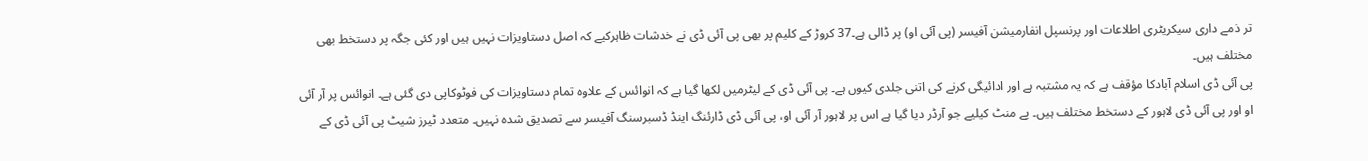تر ذمے داری سیکریٹری اطلاعات اور پرنسپل انفارمیشن آفیسر (پی آئی او) پر ڈالی ہے۔37 کروڑ کے کلیم پر بھی پی آئی ڈی نے خدشات ظاہرکیے کہ اصل دستاویزات نہیں ہیں اور کئی جگہ پر دستخط بھی مختلف ہیں۔
پی آئی ڈی اسلام آبادکا مؤقف ہے کہ یہ مشتبہ ہے اور ادائیگی کرنے کی اتنی جلدی کیوں ہے۔ پی آئی ڈی کے لیٹرمیں لکھا گیا ہے کہ انوائس کے علاوہ تمام دستاویزات کی فوٹوکاپی دی گئی ہے۔ انوائس پر آر آئی او اور پی آئی ڈی لاہور کے دستخط مختلف ہیں۔ پے منٹ کیلیے جو آرڈر دیا گیا ہے اس پر لاہور آر آئی او، پی آئی ڈی ڈارئنگ اینڈ ڈسبرسنگ آفیسر سے تصدیق شدہ نہیں۔ متعدد ٹیرز شیٹ پی آئی ڈی کے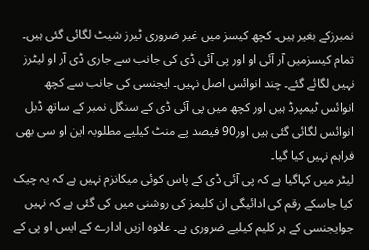نمبرزکے بغیر ہیں۔ کچھ کیسز میں غیر ضروری ٹیرز شیٹ لگائی گئی ہیں۔ تمام کیسزمیں آر آئی او اور پی آئی ڈی کی جانب سے جاری ڈی آر او لیٹرز نہیں لگائے گئے۔ چند انوائس اصل نہیں۔ ایجنسی کی جانب سے کچھ انوائس ٹیمپرڈ ہیں اور کچھ میں پی آئی ڈی کے سنگل نمبر کے ساتھ ڈبل انوائس لگائی گئی ہیں اور90 فیصد پے منٹ کیلیے مطلوبہ این او سی بھی فراہم نہیں کیا گیا۔
لیٹر میں کہاگیا ہے کہ پی آئی ڈی کے پاس کوئی میکانزم نہیں ہے کہ یہ چیک کیا جاسکے رقم کی ادائیگی ان کلیمز کی روشنی میں کی گئی ہے کہ نہیں جوایجنسی کے ہر کلیم کیلیے ضروری ہے۔ علاوہ ازیں ادارے کے ایس او پی کے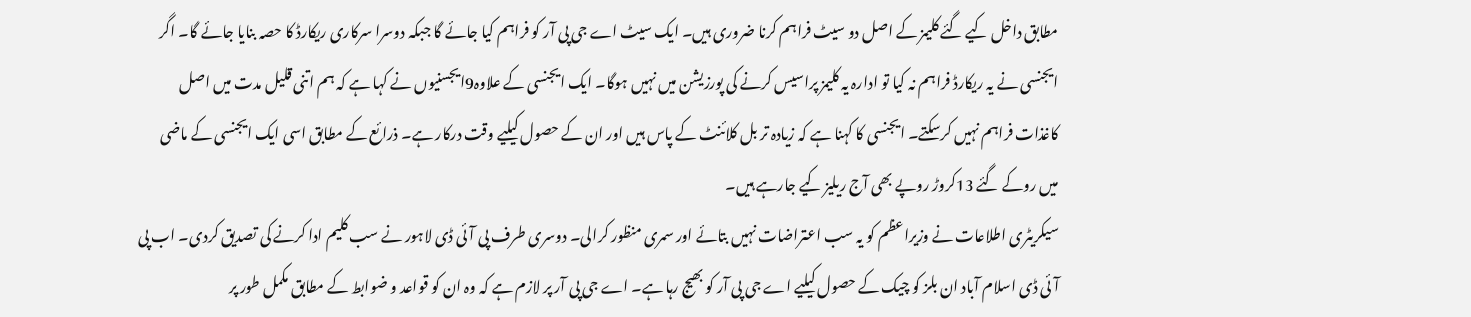مطابق داخل کیے گئے کلیمز کے اصل دو سیٹ فراہم کرنا ضروری ہیں۔ ایک سیٹ اے جی پی آر کو فراہم کیا جائے گا جبکہ دوسرا سرکاری ریکارڈ کا حصہ بنایا جائے گا۔ اگر ایجنسی نے یہ ریکارڈ فراہم نہ کیا تو ادارہ یہ کلیمز پراسیس کرنے کی پورزیشن میں نہیں ہوگا۔ ایک ایجنسی کے علاوہ9ایجسنیوں نے کہا ہے کہ ہم اتنی قلیل مدت میں اصل کاغذات فراہم نہیں کرسکتے۔ ایجنسی کا کہنا ہے کہ زیادہ تر بل کلائنٹ کے پاس ہیں اور ان کے حصول کیلیے وقت درکار ہے۔ ذرائع کے مطابق اسی ایک ایجنسی کے ماضی میں روکے گئے 13کروڑ روپے بھی آج ریلیز کیے جارہے ہیں۔
سیکریٹری اطلاعات نے وزیراعظم کو یہ سب اعتراضات نہیں بتائے اور سمری منظور کرالی۔ دوسری طرف پی آئی ڈی لاہور نے سب کلیم ادا کرنے کی تصدیق کردی۔ اب پی آئی ڈی اسلام آباد ان بلز کو چیک کے حصول کیلیے اے جی پی آر کو بھیج رہا ہے۔ اے جی پی آر پر لازم ہے کہ وہ ان کو قواعد و ضوابط کے مطابق مکمل طور پر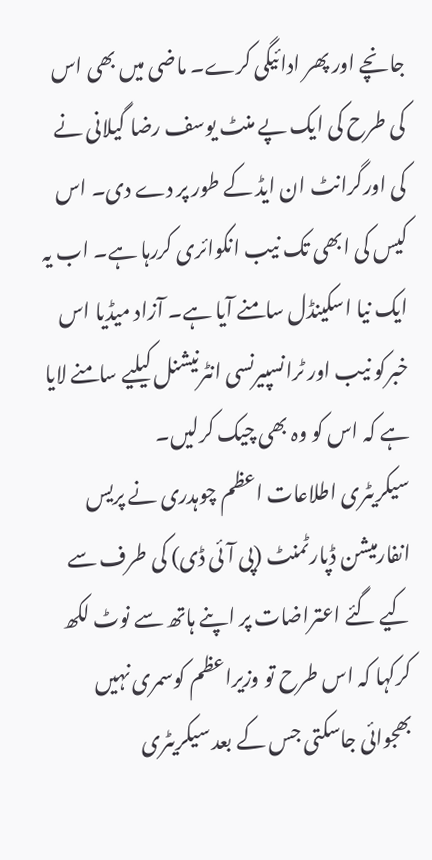جانچے اور پھر ادائیگی کرے۔ ماضی میں بھی اس کی طرح کی ایک پے منٹ یوسف رضا گیلانی نے کی اورگرانٹ ان ایڈ کے طور پر دے دی۔ اس کیس کی ابھی تک نیب انکوائری کررہا ہے۔ اب یہ ایک نیا اسکینڈل سامنے آیا ہے۔ آزاد میڈیا اس خبرکو نیب اور ٹرانسپیرنسی انٹرنیشنل کیلیے سامنے لایا ہے کہ اس کو وہ بھی چیک کرلیں۔
سیکریٹری اطلاعات اعظم چوہدری نے پریس انفارمیشن ڈپارٹمنٹ (پی آئی ڈی) کی طرف سے کیے گئے اعتراضات پر اپنے ہاتھ سے نوٹ لکھ کرکہا کہ اس طرح تو وزیراعظم کوسمری نہیں بھجوائی جاسکتی جس کے بعد سیکریٹری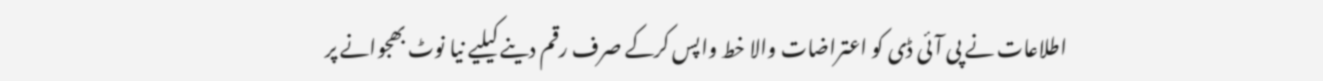اطلاعات نے پی آئی ڈی کو اعتراضات والا خط واپس کرکے صرف رقم دینے کیلیے نیا نوٹ بھجوانے پر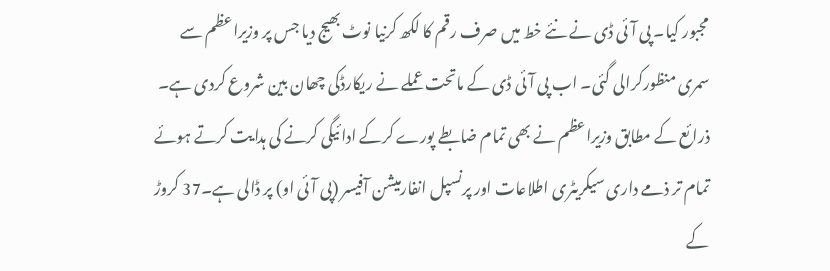مجبور کیا۔ پی آئی ڈی نے نئے خط میں صرف رقم کا لکھ کرنیا نوٹ بھیج دیا جس پر وزیراعظم سے سمری منظورکرالی گئی۔ اب پی آئی ڈی کے ماتحت عملے نے ریکارڈکی چھان بین شروع کردی ہے۔ ذرائع کے مطابق وزیراعظم نے بھی تمام ضابطے پورے کرکے ادائیگی کرنے کی ہدایت کرتے ہوئے تمام تر ذمے داری سیکریٹری اطلاعات اور پرنسپل انفارمیشن آفیسر (پی آئی او) پر ڈالی ہے۔37 کروڑ کے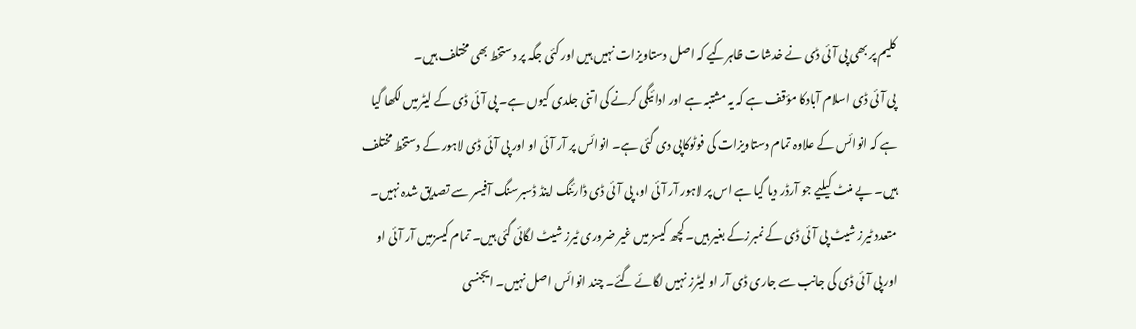کلیم پر بھی پی آئی ڈی نے خدشات ظاہرکیے کہ اصل دستاویزات نہیں ہیں اور کئی جگہ پر دستخط بھی مختلف ہیں۔
پی آئی ڈی اسلام آبادکا مؤقف ہے کہ یہ مشتبہ ہے اور ادائیگی کرنے کی اتنی جلدی کیوں ہے۔ پی آئی ڈی کے لیٹرمیں لکھا گیا ہے کہ انوائس کے علاوہ تمام دستاویزات کی فوٹوکاپی دی گئی ہے۔ انوائس پر آر آئی او اور پی آئی ڈی لاہور کے دستخط مختلف ہیں۔ پے منٹ کیلیے جو آرڈر دیا گیا ہے اس پر لاہور آر آئی او، پی آئی ڈی ڈارئنگ اینڈ ڈسبرسنگ آفیسر سے تصدیق شدہ نہیں۔ متعدد ٹیرز شیٹ پی آئی ڈی کے نمبرزکے بغیر ہیں۔ کچھ کیسز میں غیر ضروری ٹیرز شیٹ لگائی گئی ہیں۔ تمام کیسزمیں آر آئی او اور پی آئی ڈی کی جانب سے جاری ڈی آر او لیٹرز نہیں لگائے گئے۔ چند انوائس اصل نہیں۔ ایجنسی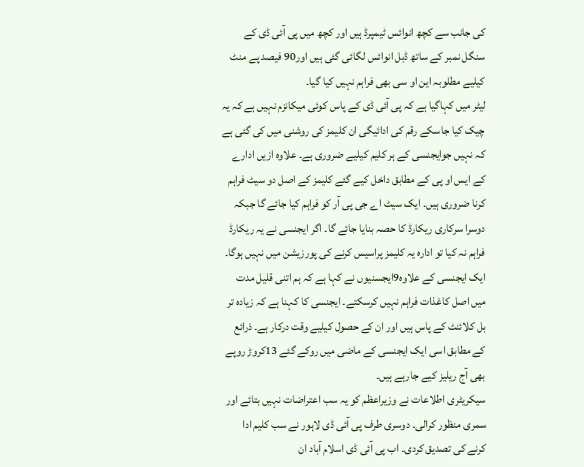کی جانب سے کچھ انوائس ٹیمپرڈ ہیں اور کچھ میں پی آئی ڈی کے سنگل نمبر کے ساتھ ڈبل انوائس لگائی گئی ہیں اور90 فیصد پے منٹ کیلیے مطلوبہ این او سی بھی فراہم نہیں کیا گیا۔
لیٹر میں کہاگیا ہے کہ پی آئی ڈی کے پاس کوئی میکانزم نہیں ہے کہ یہ چیک کیا جاسکے رقم کی ادائیگی ان کلیمز کی روشنی میں کی گئی ہے کہ نہیں جوایجنسی کے ہر کلیم کیلیے ضروری ہے۔ علاوہ ازیں ادارے کے ایس او پی کے مطابق داخل کیے گئے کلیمز کے اصل دو سیٹ فراہم کرنا ضروری ہیں۔ ایک سیٹ اے جی پی آر کو فراہم کیا جائے گا جبکہ دوسرا سرکاری ریکارڈ کا حصہ بنایا جائے گا۔ اگر ایجنسی نے یہ ریکارڈ فراہم نہ کیا تو ادارہ یہ کلیمز پراسیس کرنے کی پورزیشن میں نہیں ہوگا۔ ایک ایجنسی کے علاوہ9ایجسنیوں نے کہا ہے کہ ہم اتنی قلیل مدت میں اصل کاغذات فراہم نہیں کرسکتے۔ ایجنسی کا کہنا ہے کہ زیادہ تر بل کلائنٹ کے پاس ہیں اور ان کے حصول کیلیے وقت درکار ہے۔ ذرائع کے مطابق اسی ایک ایجنسی کے ماضی میں روکے گئے 13کروڑ روپے بھی آج ریلیز کیے جارہے ہیں۔
سیکریٹری اطلاعات نے وزیراعظم کو یہ سب اعتراضات نہیں بتائے اور سمری منظور کرالی۔ دوسری طرف پی آئی ڈی لاہور نے سب کلیم ادا کرنے کی تصدیق کردی۔ اب پی آئی ڈی اسلام آباد ان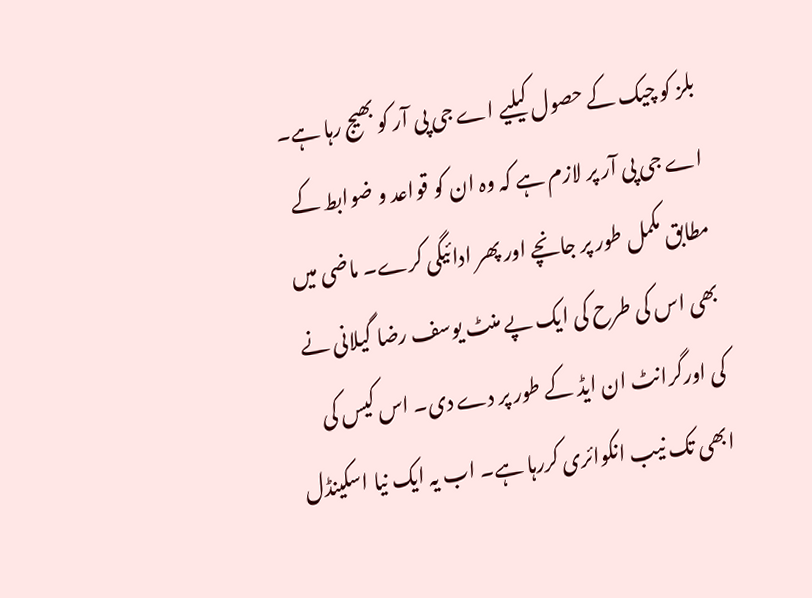بلز کو چیک کے حصول کیلیے اے جی پی آر کو بھیج رہا ہے۔ اے جی پی آر پر لازم ہے کہ وہ ان کو قواعد و ضوابط کے مطابق مکمل طور پر جانچے اور پھر ادائیگی کرے۔ ماضی میں بھی اس کی طرح کی ایک پے منٹ یوسف رضا گیلانی نے کی اورگرانٹ ان ایڈ کے طور پر دے دی۔ اس کیس کی ابھی تک نیب انکوائری کررہا ہے۔ اب یہ ایک نیا اسکینڈل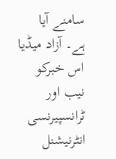سامنے آیا ہے۔ آزاد میڈیا اس خبرکو نیب اور ٹرانسپیرنسی انٹرنیشنل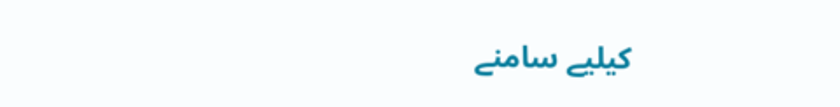کیلیے سامنے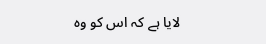لایا ہے کہ اس کو وہ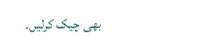بھی چیک کرلیں۔